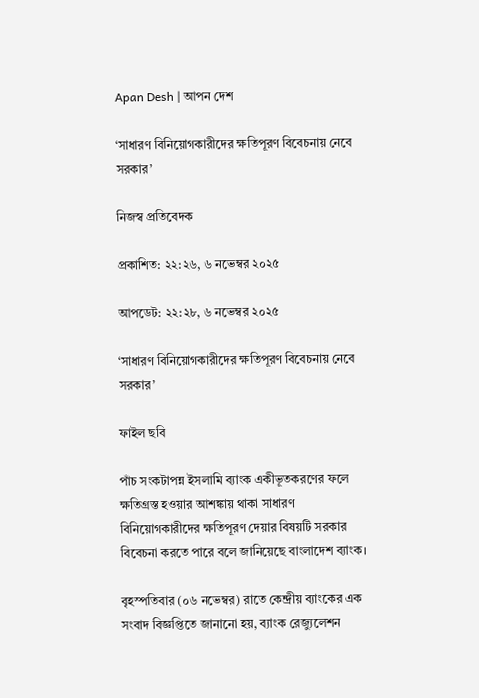Apan Desh | আপন দেশ

‘সাধারণ বিনিয়োগকারীদের ক্ষতিপূরণ বিবেচনায় নেবে সরকার’

নিজস্ব প্রতিবেদক

প্রকাশিত: ২২:২৬, ৬ নভেম্বর ২০২৫

আপডেট: ২২:২৮, ৬ নভেম্বর ২০২৫

‘সাধারণ বিনিয়োগকারীদের ক্ষতিপূরণ বিবেচনায় নেবে সরকার’

ফাইল ছবি

পাঁচ সংকটাপন্ন ইসলামি ব্যাংক একীভূতকরণের ফলে ক্ষতিগ্রস্ত হওয়ার আশঙ্কায় থাকা সাধারণ বিনিয়োগকারীদের ক্ষতিপূরণ দেয়ার বিষয়টি সরকার বিবেচনা করতে পারে বলে জানিয়েছে বাংলাদেশ ব্যাংক।

বৃহস্পতিবার (০৬ নভেম্বর) রাতে কেন্দ্রীয় ব্যাংকের এক সংবাদ বিজ্ঞপ্তিতে জানানো হয়, ব্যাংক রেজ্যুলেশন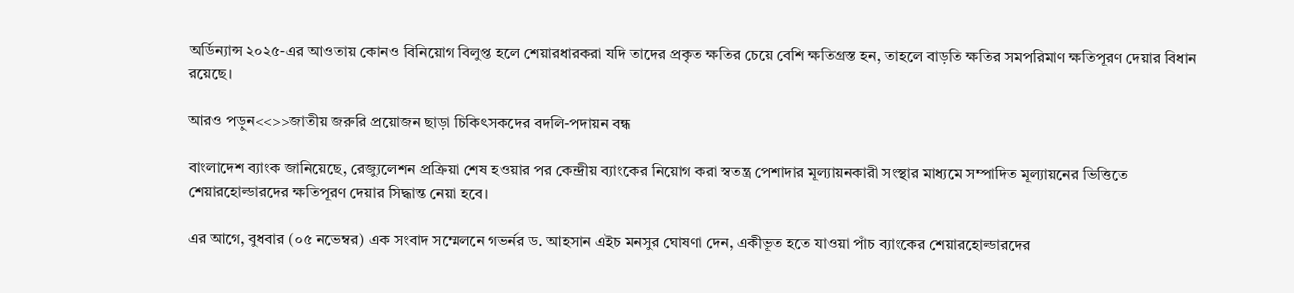অর্ডিন্যান্স ২০২৫-এর আওতায় কোনও বিনিয়োগ বিলুপ্ত হলে শেয়ারধারকরা যদি তাদের প্রকৃত ক্ষতির চেয়ে বেশি ক্ষতিগ্রস্ত হন, তাহলে বাড়তি ক্ষতির সমপরিমাণ ক্ষতিপূরণ দেয়ার বিধান রয়েছে।

আরও পড়ুন<<>>জাতীয় জরুরি প্রয়োজন ছাড়া চিকিৎসকদের বদলি-পদায়ন বন্ধ

বাংলাদেশ ব্যাংক জানিয়েছে, রেজ্যুলেশন প্রক্রিয়া শেষ হওয়ার পর কেন্দ্রীয় ব্যাংকের নিয়োগ করা স্বতন্ত্র পেশাদার মূল্যায়নকারী সংস্থার মাধ্যমে সম্পাদিত মূল্যায়নের ভিত্তিতে শেয়ারহোল্ডারদের ক্ষতিপূরণ দেয়ার সিদ্ধান্ত নেয়া হবে।

এর আগে, বুধবার (০৫ নভেম্বর) এক সংবাদ সম্মেলনে গভর্নর ড. আহসান এইচ মনসুর ঘোষণা দেন, একীভূত হতে যাওয়া পাঁচ ব্যাংকের শেয়ারহোল্ডারদের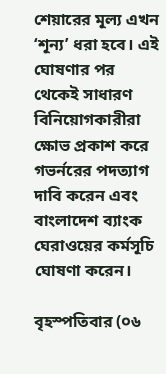শেয়ারের মূল্য এখন ‘শূন্য’ ধরা হবে। এই ঘোষণার পর থেকেই সাধারণ বিনিয়োগকারীরা ক্ষোভ প্রকাশ করে গভর্নরের পদত্যাগ দাবি করেন এবং বাংলাদেশ ব্যাংক ঘেরাওয়ের কর্মসূচি ঘোষণা করেন।

বৃহস্পতিবার (০৬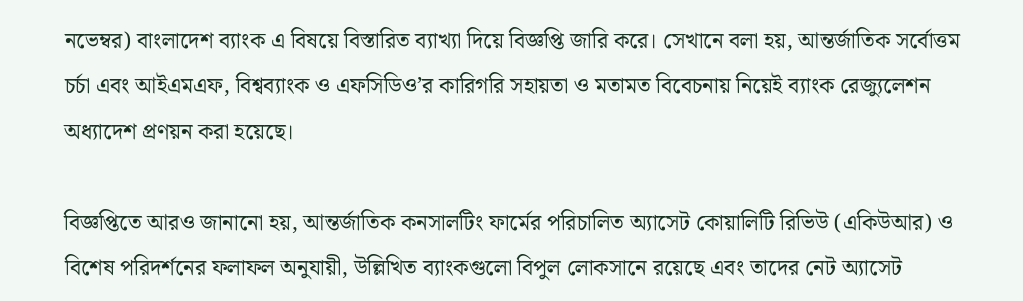নভেম্বর) বাংলাদেশ ব্যাংক এ বিষয়ে বিস্তারিত ব্যাখ্যা দিয়ে বিজ্ঞপ্তি জারি করে। সেখানে বলা হয়, আন্তর্জাতিক সর্বোত্তম চর্চা এবং আইএমএফ, বিশ্বব্যাংক ও এফসিডিও’র কারিগরি সহায়তা ও মতামত বিবেচনায় নিয়েই ব্যাংক রেজ্যুলেশন অধ্যাদেশ প্রণয়ন করা হয়েছে।

বিজ্ঞপ্তিতে আরও জানানো হয়, আন্তর্জাতিক কনসালটিং ফার্মের পরিচালিত অ্যাসেট কোয়ালিটি রিভিউ (একিউআর) ও বিশেষ পরিদর্শনের ফলাফল অনুযায়ী, উল্লিখিত ব্যাংকগুলো বিপুল লোকসানে রয়েছে এবং তাদের নেট অ্যাসেট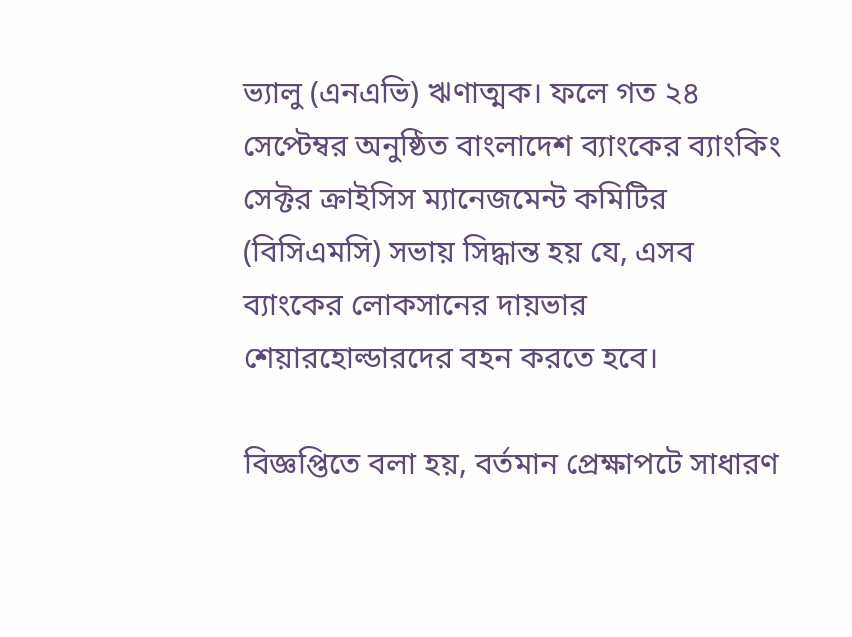ভ্যালু (এনএভি) ঋণাত্মক। ফলে গত ২৪ সেপ্টেম্বর অনুষ্ঠিত বাংলাদেশ ব্যাংকের ব্যাংকিং সেক্টর ক্রাইসিস ম্যানেজমেন্ট কমিটির (বিসিএমসি) সভায় সিদ্ধান্ত হয় যে, এসব ব্যাংকের লোকসানের দায়ভার শেয়ারহোল্ডারদের বহন করতে হবে।

বিজ্ঞপ্তিতে বলা হয়, বর্তমান প্রেক্ষাপটে সাধারণ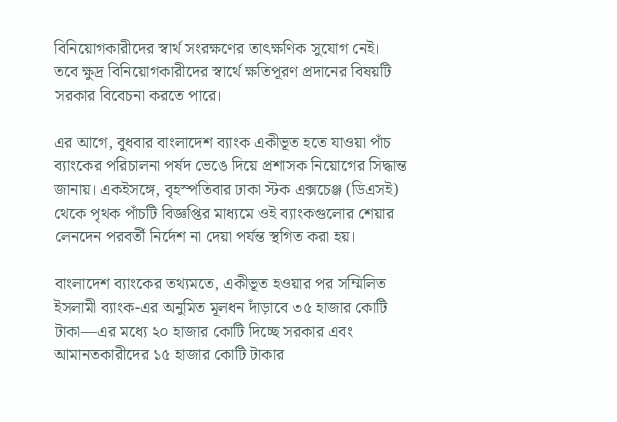বিনিয়োগকারীদের স্বার্থ সংরক্ষণের তাৎক্ষণিক সুযোগ নেই। তবে ক্ষুদ্র বিনিয়োগকারীদের স্বার্থে ক্ষতিপূরণ প্রদানের বিষয়টি সরকার বিবেচনা করতে পারে।

এর আগে, বুধবার বাংলাদেশ ব্যাংক একীভূত হতে যাওয়া পাঁচ ব্যাংকের পরিচালনা পর্ষদ ভেঙে দিয়ে প্রশাসক নিয়োগের সিদ্ধান্ত জানায়। একইসঙ্গে, বৃহস্পতিবার ঢাকা স্টক এক্সচেঞ্জ (ডিএসই) থেকে পৃথক পাঁচটি বিজ্ঞপ্তির মাধ্যমে ওই ব্যাংকগুলোর শেয়ার লেনদেন পরবর্তী নির্দেশ না দেয়া পর্যন্ত স্থগিত করা হয়।

বাংলাদেশ ব্যাংকের তথ্যমতে, একীভূত হওয়ার পর সম্মিলিত ইসলামী ব্যাংক-এর অনুমিত মূলধন দাঁড়াবে ৩৫ হাজার কোটি টাকা—এর মধ্যে ২০ হাজার কোটি দিচ্ছে সরকার এবং আমানতকারীদের ১৫ হাজার কোটি টাকার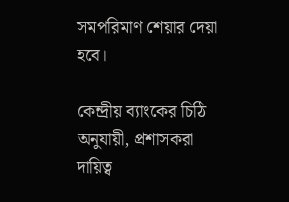সমপরিমাণ শেয়ার দেয়া হবে।

কেন্দ্রীয় ব্যাংকের চিঠি অনুযায়ী, প্রশাসকরা দায়িত্ব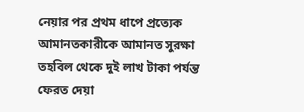নেয়ার পর প্রথম ধাপে প্রত্যেক আমানতকারীকে আমানত সুরক্ষা তহবিল থেকে দুই লাখ টাকা পর্যন্ত ফেরত দেয়া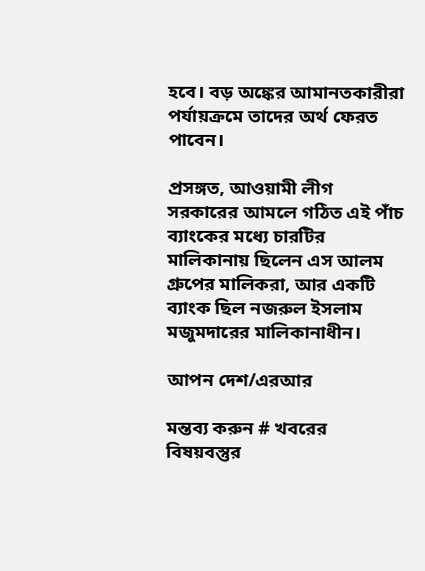হবে। বড় অঙ্কের আমানতকারীরা পর্যায়ক্রমে তাদের অর্থ ফেরত পাবেন।

প্রসঙ্গত, আওয়ামী লীগ সরকারের আমলে গঠিত এই পাঁচ ব্যাংকের মধ্যে চারটির মালিকানায় ছিলেন এস আলম গ্রুপের মালিকরা, আর একটি ব্যাংক ছিল নজরুল ইসলাম মজুমদারের মালিকানাধীন।

আপন দেশ/এরআর

মন্তব্য করুন # খবরের বিষয়বস্তুর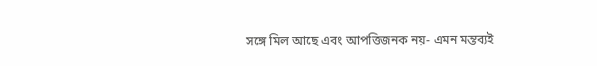সঙ্গে মিল আছে এবং আপত্তিজনক নয়- এমন মন্তব্যই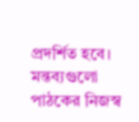প্রদর্শিত হবে। মন্তব্যগুলো পাঠকের নিজস্ব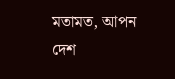মতামত, আপন দেশ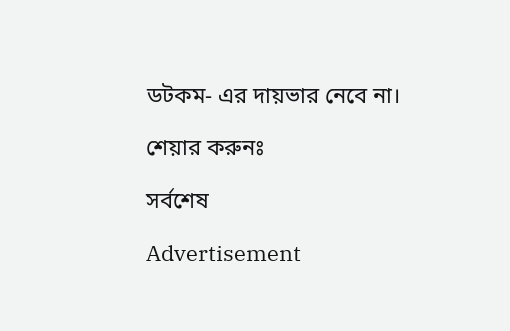ডটকম- এর দায়ভার নেবে না।

শেয়ার করুনঃ

সর্বশেষ

Advertisement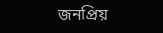জনপ্রিয়